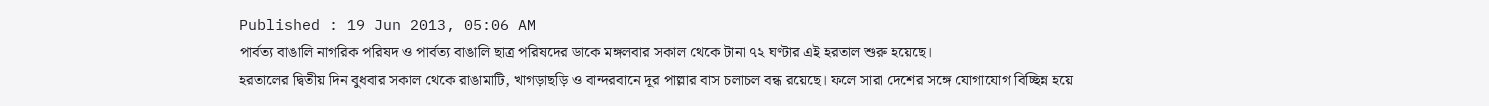Published : 19 Jun 2013, 05:06 AM
পার্বত্য বাঙালি নাগরিক পরিষদ ও পার্বত্য বাঙালি ছাত্র পরিষদের ডাকে মঙ্গলবার সকাল থেকে টানা ৭২ ঘণ্টার এই হরতাল শুরু হয়েছে।
হরতালের দ্বিতীয় দিন বুধবার সকাল থেকে রাঙামাটি, খাগড়াছড়ি ও বান্দরবানে দূর পাল্লার বাস চলাচল বন্ধ রয়েছে। ফলে সারা দেশের সঙ্গে যোগাযোগ বিচ্ছিন্ন হয়ে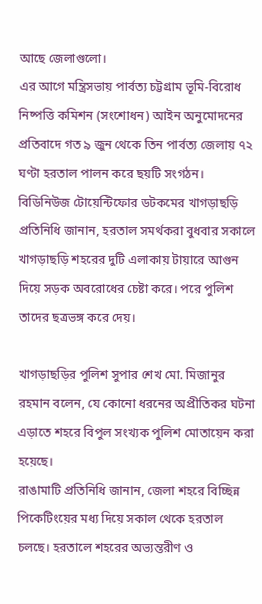আছে জেলাগুলো।
এর আগে মন্ত্রিসভায় পার্বত্য চট্টগ্রাম ভূমি-বিরোধ নিষ্পত্তি কমিশন (সংশোধন) আইন অনুমোদনের প্রতিবাদে গত ৯ জুন থেকে তিন পার্বত্য জেলায় ৭২ ঘণ্টা হরতাল পালন করে ছয়টি সংগঠন।
বিডিনিউজ টোয়েন্টিফোর ডটকমের খাগড়াছড়ি প্রতিনিধি জানান, হরতাল সমর্থকরা বুধবার সকালে খাগড়াছড়ি শহরের দুটি এলাকায় টায়ারে আগুন দিয়ে সড়ক অবরোধের চেষ্টা করে। পরে পুলিশ তাদের ছত্রভঙ্গ করে দেয়।

খাগড়াছড়ির পুলিশ সুপার শেখ মো. মিজানুর রহমান বলেন, যে কোনো ধরনের অপ্রীতিকর ঘটনা এড়াতে শহরে বিপুল সংখ্যক পুলিশ মোতায়েন করা হয়েছে।
রাঙামাটি প্রতিনিধি জানান, জেলা শহরে বিচ্ছিন্ন পিকেটিংয়ের মধ্য দিয়ে সকাল থেকে হরতাল চলছে। হরতালে শহরের অভ্যন্তরীণ ও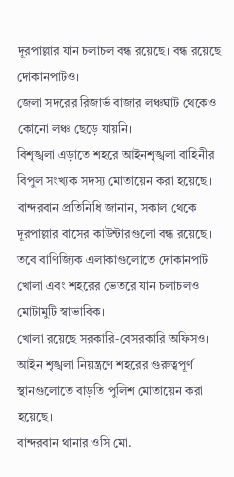দূরপাল্লার যান চলাচল বন্ধ রয়েছে। বন্ধ রয়েছে দোকানপাটও।
জেলা সদরের রিজার্ভ বাজার লঞ্চঘাট থেকেও কোনো লঞ্চ ছেড়ে যায়নি।
বিশৃঙ্খলা এড়াতে শহরে আইনশৃঙ্খলা বাহিনীর বিপুল সংখ্যক সদস্য মোতায়েন করা হয়েছে।
বান্দরবান প্রতিনিধি জানান, সকাল থেকে দূরপাল্লার বাসের কাউন্টারগুলো বন্ধ রয়েছে।
তবে বাণিজ্যিক এলাকাগুলোতে দোকানপাট খোলা এবং শহরের ভেতরে যান চলাচলও মোটামুটি স্বাভাবিক।
খোলা রয়েছে সরকারি-বেসরকারি অফিসও।
আইন শৃঙ্খলা নিয়ন্ত্রণে শহরের গুরুত্বপূর্ণ স্থানগুলোতে বাড়তি পুলিশ মোতায়েন করা হয়েছে।
বান্দরবান থানার ওসি মো.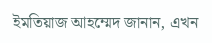ইমতিয়াজ আহম্মেদ জানান, এখন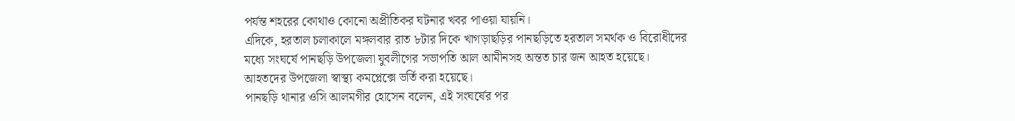পর্যন্ত শহরের কোথাও কোনো অপ্রীতিকর ঘটনার খবর পাওয়া যায়নি।
এদিকে, হরতাল চলাকালে মঙ্গলবার রাত ৮টার দিকে খাগড়াছড়ির পানছড়িতে হরতাল সমর্থক ও বিরোধীদের মধ্যে সংঘর্ষে পানছড়ি উপজেলা যুবলীগের সভাপতি আল আমীনসহ অন্তত চার জন আহত হয়েছে।
আহতদের উপজেলা স্বাস্থ্য কমপ্লেক্সে ভর্তি করা হয়েছে।
পানছড়ি থানার ওসি আলমগীর হোসেন বলেন, এই সংঘর্ষের পর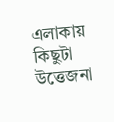এলাকায় কিছুটা উত্তেজনা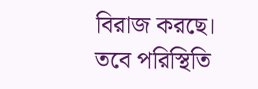বিরাজ করছে। তবে পরিস্থিতি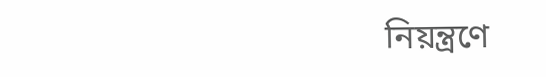নিয়ন্ত্রণে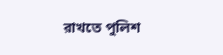রাখতে পুলিশ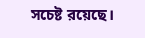সচেষ্ট রয়েছে।